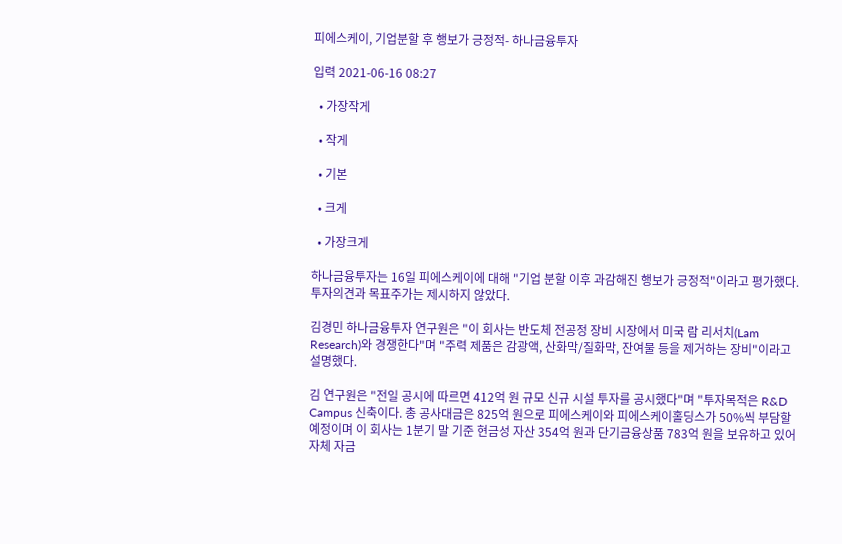피에스케이, 기업분할 후 행보가 긍정적- 하나금융투자

입력 2021-06-16 08:27

  • 가장작게

  • 작게

  • 기본

  • 크게

  • 가장크게

하나금융투자는 16일 피에스케이에 대해 "기업 분할 이후 과감해진 행보가 긍정적"이라고 평가했다. 투자의견과 목표주가는 제시하지 않았다.

김경민 하나금융투자 연구원은 "이 회사는 반도체 전공정 장비 시장에서 미국 람 리서치(Lam Research)와 경쟁한다"며 "주력 제품은 감광액, 산화막/질화막, 잔여물 등을 제거하는 장비"이라고 설명했다.

김 연구원은 "전일 공시에 따르면 412억 원 규모 신규 시설 투자를 공시했다"며 "투자목적은 R&D Campus 신축이다. 총 공사대금은 825억 원으로 피에스케이와 피에스케이홀딩스가 50%씩 부담할 예정이며 이 회사는 1분기 말 기준 현금성 자산 354억 원과 단기금융상품 783억 원을 보유하고 있어 자체 자금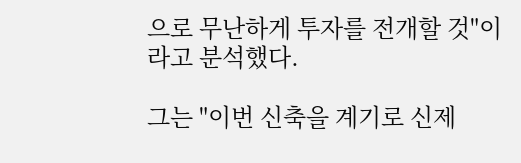으로 무난하게 투자를 전개할 것"이라고 분석했다.

그는 "이번 신축을 계기로 신제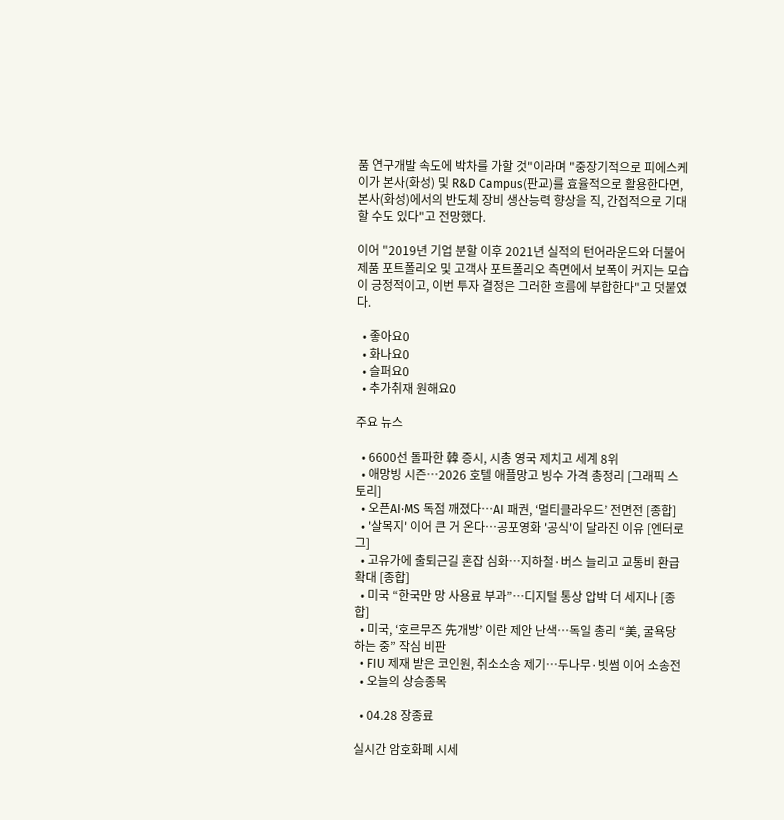품 연구개발 속도에 박차를 가할 것"이라며 "중장기적으로 피에스케이가 본사(화성) 및 R&D Campus(판교)를 효율적으로 활용한다면, 본사(화성)에서의 반도체 장비 생산능력 향상을 직, 간접적으로 기대할 수도 있다"고 전망했다.

이어 "2019년 기업 분할 이후 2021년 실적의 턴어라운드와 더불어 제품 포트폴리오 및 고객사 포트폴리오 측면에서 보폭이 커지는 모습이 긍정적이고, 이번 투자 결정은 그러한 흐름에 부합한다"고 덧붙였다.

  • 좋아요0
  • 화나요0
  • 슬퍼요0
  • 추가취재 원해요0

주요 뉴스

  • 6600선 돌파한 韓 증시, 시총 영국 제치고 세계 8위
  • 애망빙 시즌…2026 호텔 애플망고 빙수 가격 총정리 [그래픽 스토리]
  • 오픈AI·MS 독점 깨졌다…AI 패권, ‘멀티클라우드’ 전면전 [종합]
  • '살목지' 이어 큰 거 온다⋯공포영화 '공식'이 달라진 이유 [엔터로그]
  • 고유가에 출퇴근길 혼잡 심화…지하철·버스 늘리고 교통비 환급 확대 [종합]
  • 미국 “한국만 망 사용료 부과”⋯디지털 통상 압박 더 세지나 [종합]
  • 미국, ‘호르무즈 先개방’ 이란 제안 난색…독일 총리 “美, 굴욕당하는 중” 작심 비판
  • FIU 제재 받은 코인원, 취소소송 제기…두나무·빗썸 이어 소송전
  • 오늘의 상승종목

  • 04.28 장종료

실시간 암호화폐 시세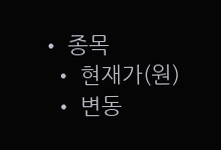• 종목
  • 현재가(원)
  • 변동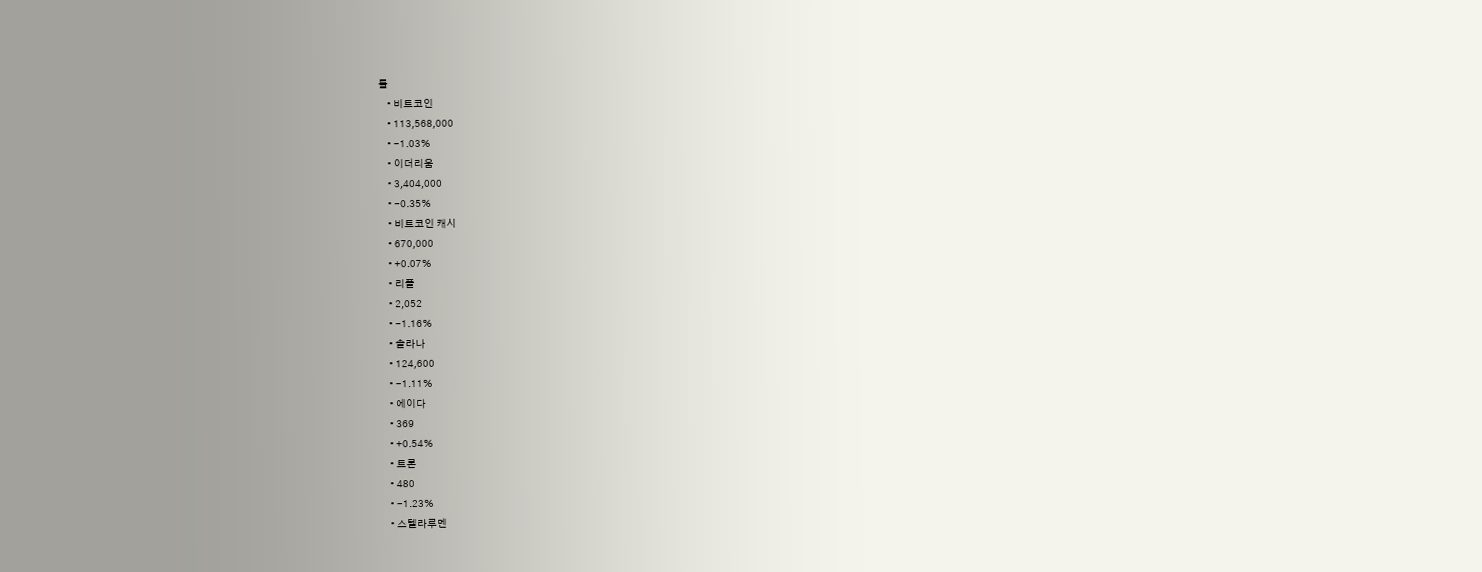률
    • 비트코인
    • 113,568,000
    • -1.03%
    • 이더리움
    • 3,404,000
    • -0.35%
    • 비트코인 캐시
    • 670,000
    • +0.07%
    • 리플
    • 2,052
    • -1.16%
    • 솔라나
    • 124,600
    • -1.11%
    • 에이다
    • 369
    • +0.54%
    • 트론
    • 480
    • -1.23%
    • 스텔라루멘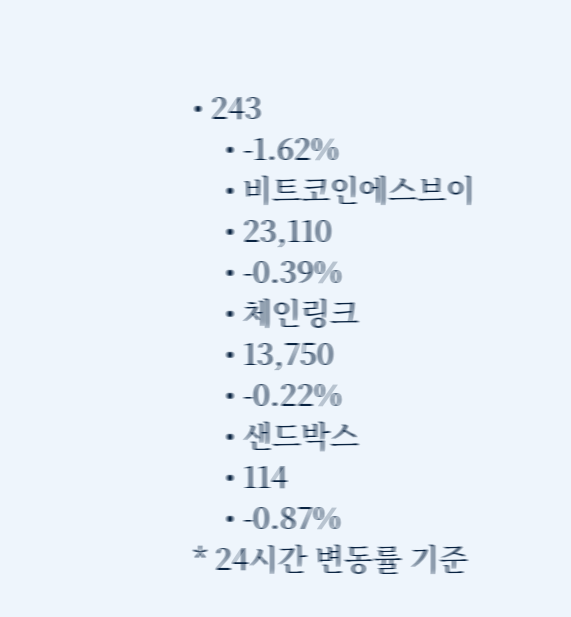• 243
    • -1.62%
    • 비트코인에스브이
    • 23,110
    • -0.39%
    • 체인링크
    • 13,750
    • -0.22%
    • 샌드박스
    • 114
    • -0.87%
* 24시간 변동률 기준